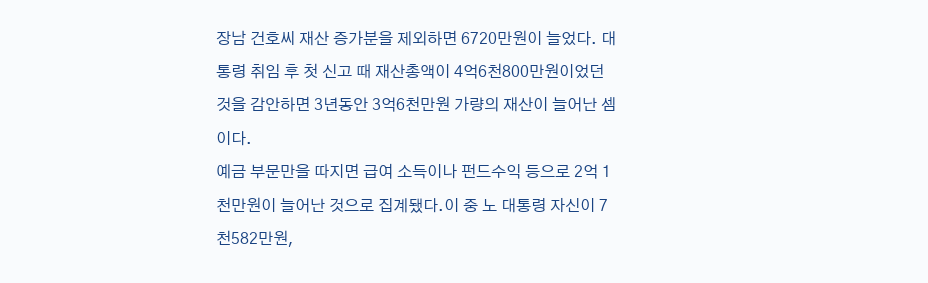장남 건호씨 재산 증가분을 제외하면 6720만원이 늘었다. 대통령 취임 후 첫 신고 때 재산총액이 4억6천800만원이었던 것을 감안하면 3년동안 3억6천만원 가량의 재산이 늘어난 셈이다.
예금 부문만을 따지면 급여 소득이나 펀드수익 등으로 2억 1천만원이 늘어난 것으로 집계됐다.이 중 노 대통령 자신이 7천582만원,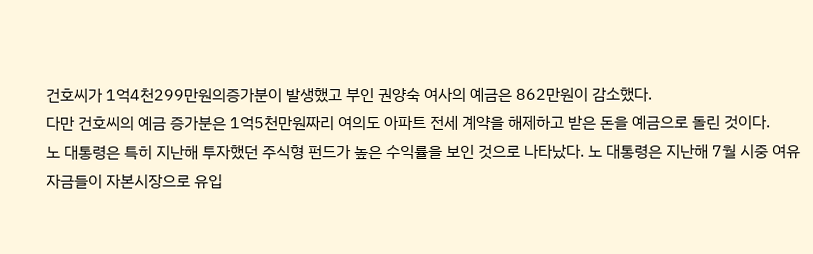건호씨가 1억4천299만원의증가분이 발생했고 부인 권양숙 여사의 예금은 862만원이 감소했다.
다만 건호씨의 예금 증가분은 1억5천만원짜리 여의도 아파트 전세 계약을 해제하고 받은 돈을 예금으로 돌린 것이다.
노 대통령은 특히 지난해 투자했던 주식형 펀드가 높은 수익률을 보인 것으로 나타났다. 노 대통령은 지난해 7월 시중 여유자금들이 자본시장으로 유입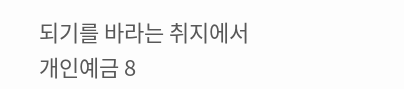되기를 바라는 취지에서 개인예금 8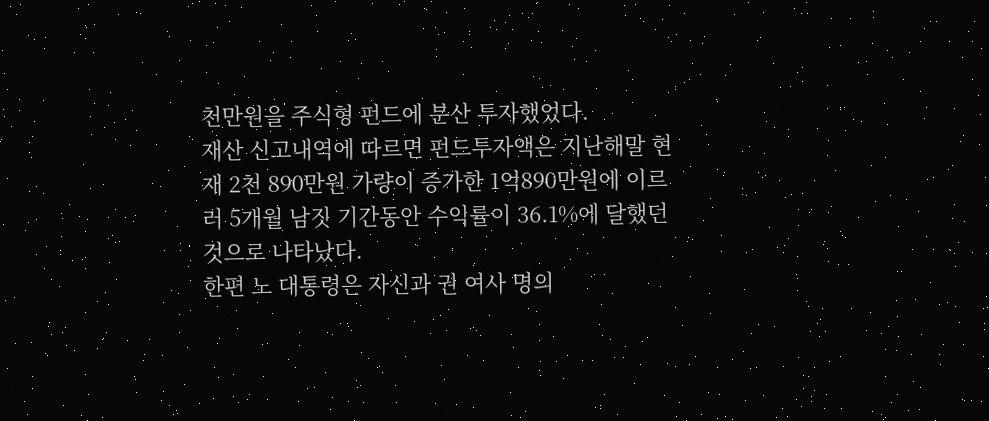천만원을 주식형 펀드에 분산 투자했었다.
재산 신고내역에 따르면 펀드투자액은 지난해말 현재 2천 890만원 가량이 증가한 1억890만원에 이르러 5개월 남짓 기간동안 수익률이 36.1%에 달했던 것으로 나타났다.
한편 노 대통령은 자신과 권 여사 명의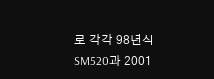로 각각 98년식 SM520과 2001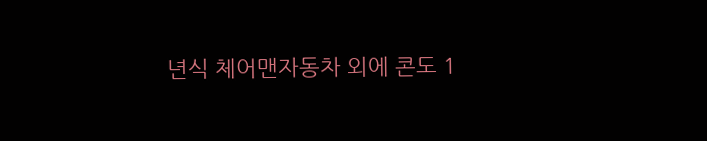년식 체어맨자동차 외에 콘도 1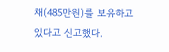채(485만원)를 보유하고 있다고 신고했다.